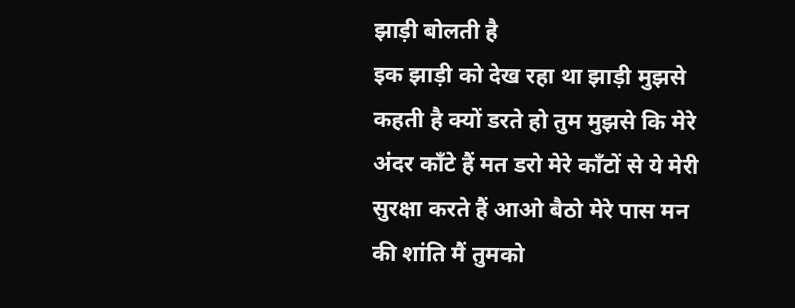झाड़ी बोलती है
इक झाड़ी को देख रहा था झाड़ी मुझसे कहती है क्यों डरते हो तुम मुझसे कि मेरे अंदर काँटे हैं मत डरो मेरे काँटों से ये मेरी सुरक्षा करते हैं आओ बैठो मेरे पास मन की शांति मैं तुमको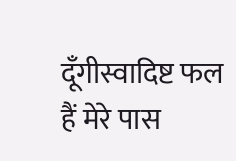दूँगीस्वादिष्ट फल हैं मेरे पास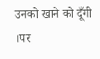उनको खाने को दूँगी ।पर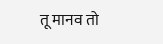तू मानव तो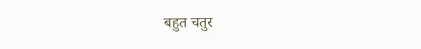बहुत चतुर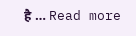है … Read more